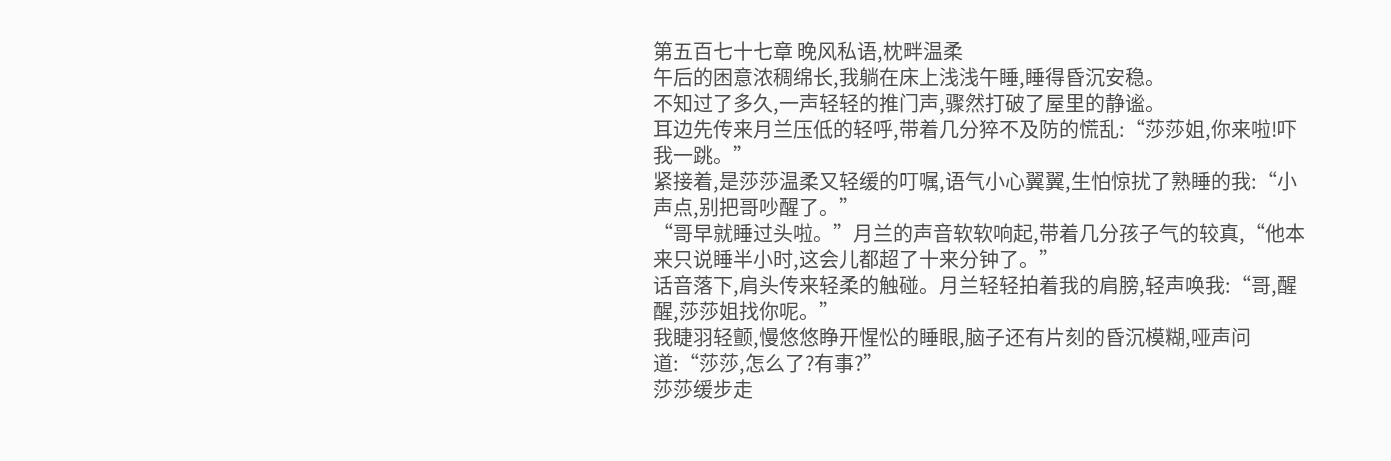第五百七十七章 晚风私语,枕畔温柔
午后的困意浓稠绵长,我躺在床上浅浅午睡,睡得昏沉安稳。
不知过了多久,一声轻轻的推门声,骤然打破了屋里的静谧。
耳边先传来月兰压低的轻呼,带着几分猝不及防的慌乱:“莎莎姐,你来啦!吓我一跳。”
紧接着,是莎莎温柔又轻缓的叮嘱,语气小心翼翼,生怕惊扰了熟睡的我:“小声点,别把哥吵醒了。”
“哥早就睡过头啦。”月兰的声音软软响起,带着几分孩子气的较真,“他本来只说睡半小时,这会儿都超了十来分钟了。”
话音落下,肩头传来轻柔的触碰。月兰轻轻拍着我的肩膀,轻声唤我:“哥,醒醒,莎莎姐找你呢。”
我睫羽轻颤,慢悠悠睁开惺忪的睡眼,脑子还有片刻的昏沉模糊,哑声问道:“莎莎,怎么了?有事?”
莎莎缓步走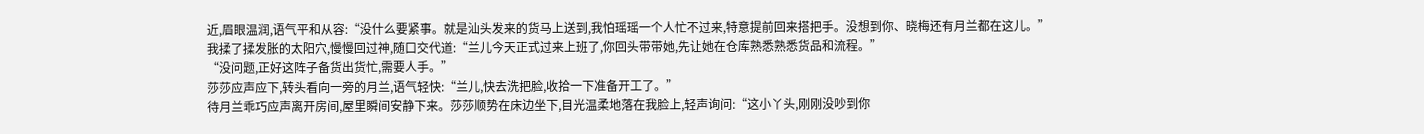近,眉眼温润,语气平和从容:“没什么要紧事。就是汕头发来的货马上送到,我怕瑶瑶一个人忙不过来,特意提前回来搭把手。没想到你、晓梅还有月兰都在这儿。”
我揉了揉发胀的太阳穴,慢慢回过神,随口交代道:“兰儿今天正式过来上班了,你回头带带她,先让她在仓库熟悉熟悉货品和流程。”
“没问题,正好这阵子备货出货忙,需要人手。”
莎莎应声应下,转头看向一旁的月兰,语气轻快:“兰儿,快去洗把脸,收拾一下准备开工了。”
待月兰乖巧应声离开房间,屋里瞬间安静下来。莎莎顺势在床边坐下,目光温柔地落在我脸上,轻声询问:“这小丫头,刚刚没吵到你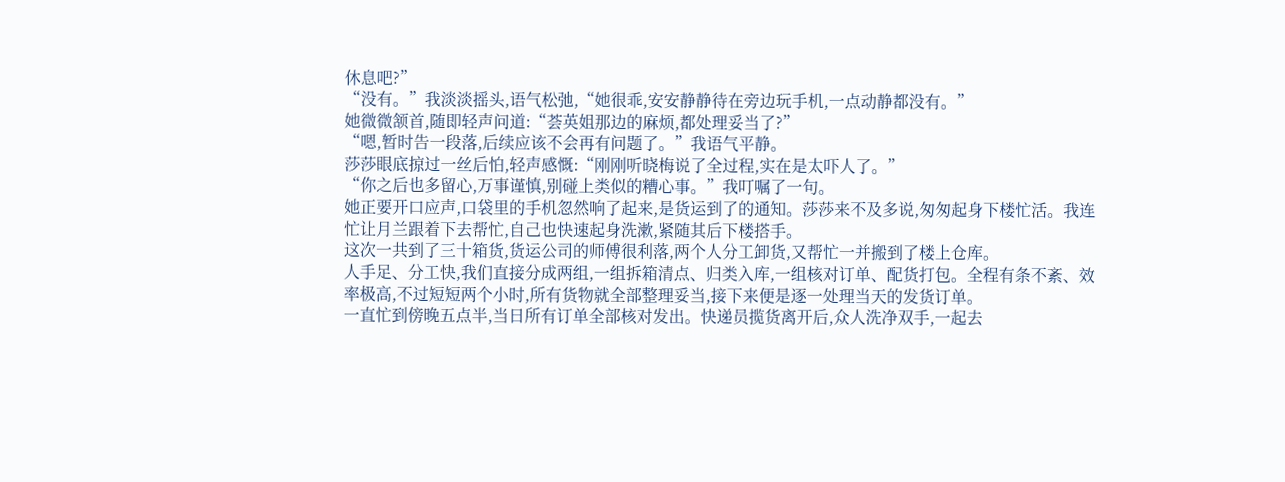休息吧?”
“没有。”我淡淡摇头,语气松弛,“她很乖,安安静静待在旁边玩手机,一点动静都没有。”
她微微颔首,随即轻声问道:“荟英姐那边的麻烦,都处理妥当了?”
“嗯,暂时告一段落,后续应该不会再有问题了。”我语气平静。
莎莎眼底掠过一丝后怕,轻声感慨:“刚刚听晓梅说了全过程,实在是太吓人了。”
“你之后也多留心,万事谨慎,别碰上类似的糟心事。”我叮嘱了一句。
她正要开口应声,口袋里的手机忽然响了起来,是货运到了的通知。莎莎来不及多说,匆匆起身下楼忙活。我连忙让月兰跟着下去帮忙,自己也快速起身洗漱,紧随其后下楼搭手。
这次一共到了三十箱货,货运公司的师傅很利落,两个人分工卸货,又帮忙一并搬到了楼上仓库。
人手足、分工快,我们直接分成两组,一组拆箱清点、归类入库,一组核对订单、配货打包。全程有条不紊、效率极高,不过短短两个小时,所有货物就全部整理妥当,接下来便是逐一处理当天的发货订单。
一直忙到傍晚五点半,当日所有订单全部核对发出。快递员揽货离开后,众人洗净双手,一起去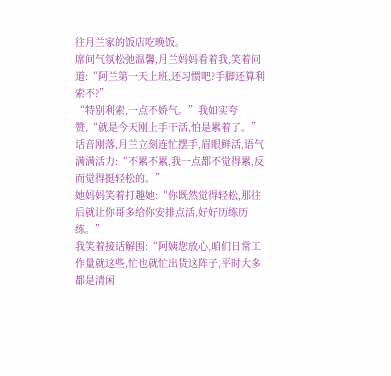往月兰家的饭店吃晚饭。
席间气氛松弛温馨,月兰妈妈看着我,笑着问道:“阿兰第一天上班,还习惯吧?手脚还算利索不?”
“特别利索,一点不娇气。”我如实夸赞,“就是今天刚上手干活,怕是累着了。”
话音刚落,月兰立刻连忙摆手,眉眼鲜活,语气满满活力:“不累不累,我一点都不觉得累,反而觉得挺轻松的。”
她妈妈笑着打趣她:“你既然觉得轻松,那往后就让你哥多给你安排点活,好好历练历练。”
我笑着接话解围:“阿姨您放心,咱们日常工作量就这些,忙也就忙出货这阵子,平时大多都是清闲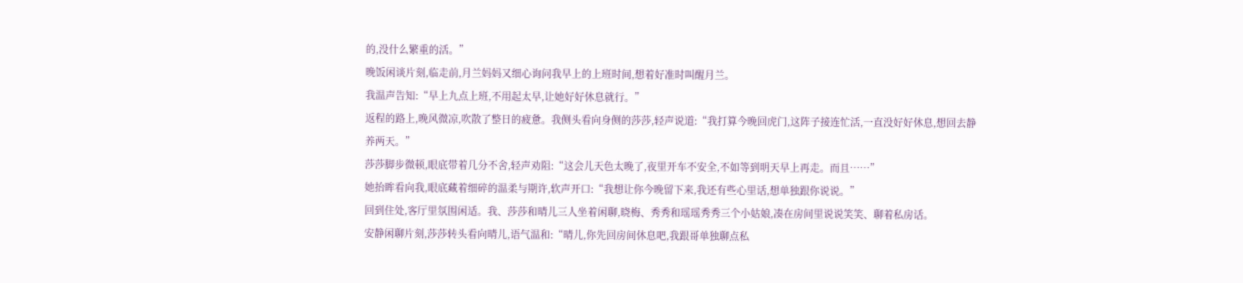的,没什么繁重的活。”
晚饭闲谈片刻,临走前,月兰妈妈又细心询问我早上的上班时间,想着好准时叫醒月兰。
我温声告知:“早上九点上班,不用起太早,让她好好休息就行。”
返程的路上,晚风微凉,吹散了整日的疲惫。我侧头看向身侧的莎莎,轻声说道:“我打算今晚回虎门,这阵子接连忙活,一直没好好休息,想回去静养两天。”
莎莎脚步微顿,眼底带着几分不舍,轻声劝阻:“这会儿天色太晚了,夜里开车不安全,不如等到明天早上再走。而且……”
她抬眸看向我,眼底藏着细碎的温柔与期许,软声开口:“我想让你今晚留下来,我还有些心里话,想单独跟你说说。”
回到住处,客厅里氛围闲适。我、莎莎和晴儿三人坐着闲聊,晓梅、秀秀和瑶瑶秀秀三个小姑娘,凑在房间里说说笑笑、聊着私房话。
安静闲聊片刻,莎莎转头看向晴儿,语气温和:“晴儿,你先回房间休息吧,我跟哥单独聊点私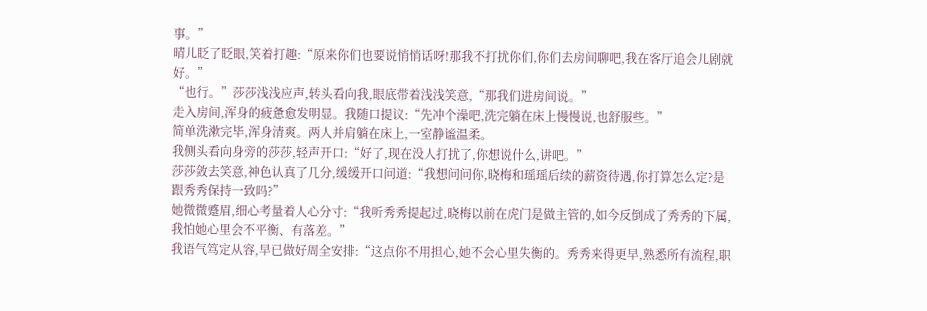事。”
晴儿眨了眨眼,笑着打趣:“原来你们也要说悄悄话呀!那我不打扰你们,你们去房间聊吧,我在客厅追会儿剧就好。”
“也行。”莎莎浅浅应声,转头看向我,眼底带着浅浅笑意,“那我们进房间说。”
走入房间,浑身的疲惫愈发明显。我随口提议:“先冲个澡吧,洗完躺在床上慢慢说,也舒服些。”
简单洗漱完毕,浑身清爽。两人并肩躺在床上,一室静谧温柔。
我侧头看向身旁的莎莎,轻声开口:“好了,现在没人打扰了,你想说什么,讲吧。”
莎莎敛去笑意,神色认真了几分,缓缓开口问道:“我想问问你,晓梅和瑶瑶后续的薪资待遇,你打算怎么定?是跟秀秀保持一致吗?”
她微微蹙眉,细心考量着人心分寸:“我听秀秀提起过,晓梅以前在虎门是做主管的,如今反倒成了秀秀的下属,我怕她心里会不平衡、有落差。”
我语气笃定从容,早已做好周全安排:“这点你不用担心,她不会心里失衡的。秀秀来得更早,熟悉所有流程,职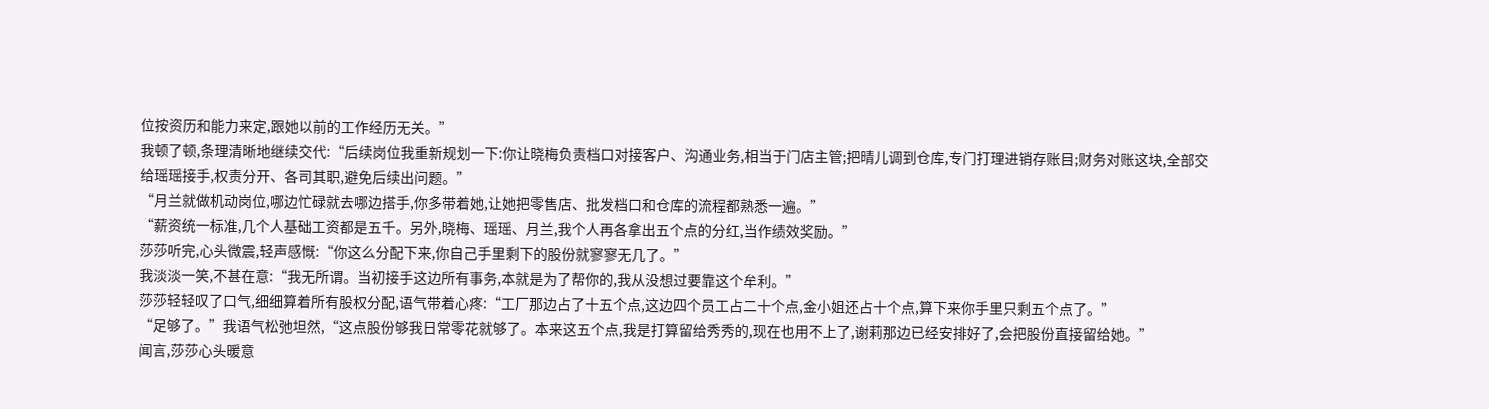位按资历和能力来定,跟她以前的工作经历无关。”
我顿了顿,条理清晰地继续交代:“后续岗位我重新规划一下:你让晓梅负责档口对接客户、沟通业务,相当于门店主管;把晴儿调到仓库,专门打理进销存账目;财务对账这块,全部交给瑶瑶接手,权责分开、各司其职,避免后续出问题。”
“月兰就做机动岗位,哪边忙碌就去哪边搭手,你多带着她,让她把零售店、批发档口和仓库的流程都熟悉一遍。”
“薪资统一标准,几个人基础工资都是五千。另外,晓梅、瑶瑶、月兰,我个人再各拿出五个点的分红,当作绩效奖励。”
莎莎听完,心头微震,轻声感慨:“你这么分配下来,你自己手里剩下的股份就寥寥无几了。”
我淡淡一笑,不甚在意:“我无所谓。当初接手这边所有事务,本就是为了帮你的,我从没想过要靠这个牟利。”
莎莎轻轻叹了口气,细细算着所有股权分配,语气带着心疼:“工厂那边占了十五个点,这边四个员工占二十个点,金小姐还占十个点,算下来你手里只剩五个点了。”
“足够了。”我语气松弛坦然,“这点股份够我日常零花就够了。本来这五个点,我是打算留给秀秀的,现在也用不上了,谢莉那边已经安排好了,会把股份直接留给她。”
闻言,莎莎心头暖意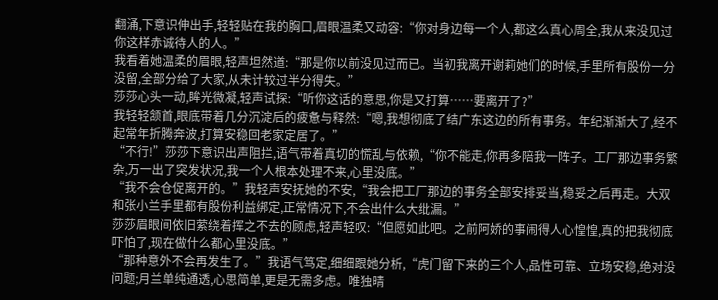翻涌,下意识伸出手,轻轻贴在我的胸口,眉眼温柔又动容:“你对身边每一个人,都这么真心周全,我从来没见过你这样赤诚待人的人。”
我看着她温柔的眉眼,轻声坦然道:“那是你以前没见过而已。当初我离开谢莉她们的时候,手里所有股份一分没留,全部分给了大家,从未计较过半分得失。”
莎莎心头一动,眸光微凝,轻声试探:“听你这话的意思,你是又打算……要离开了?”
我轻轻颔首,眼底带着几分沉淀后的疲惫与释然:“嗯,我想彻底了结广东这边的所有事务。年纪渐渐大了,经不起常年折腾奔波,打算安稳回老家定居了。”
“不行!”莎莎下意识出声阻拦,语气带着真切的慌乱与依赖,“你不能走,你再多陪我一阵子。工厂那边事务繁杂,万一出了突发状况,我一个人根本处理不来,心里没底。”
“我不会仓促离开的。”我轻声安抚她的不安,“我会把工厂那边的事务全部安排妥当,稳妥之后再走。大双和张小兰手里都有股份利益绑定,正常情况下,不会出什么大纰漏。”
莎莎眉眼间依旧萦绕着挥之不去的顾虑,轻声轻叹:“但愿如此吧。之前阿娇的事闹得人心惶惶,真的把我彻底吓怕了,现在做什么都心里没底。”
“那种意外不会再发生了。”我语气笃定,细细跟她分析,“虎门留下来的三个人,品性可靠、立场安稳,绝对没问题;月兰单纯通透,心思简单,更是无需多虑。唯独晴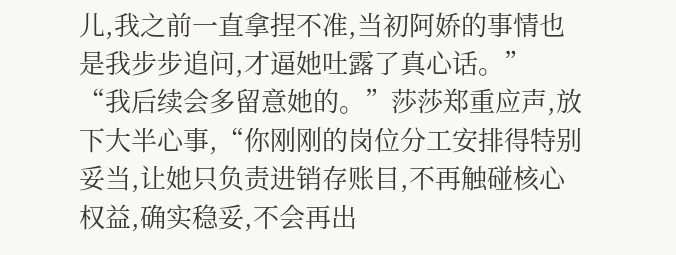儿,我之前一直拿捏不准,当初阿娇的事情也是我步步追问,才逼她吐露了真心话。”
“我后续会多留意她的。”莎莎郑重应声,放下大半心事,“你刚刚的岗位分工安排得特别妥当,让她只负责进销存账目,不再触碰核心权益,确实稳妥,不会再出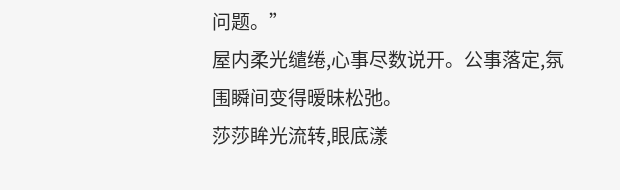问题。”
屋内柔光缱绻,心事尽数说开。公事落定,氛围瞬间变得暧昧松弛。
莎莎眸光流转,眼底漾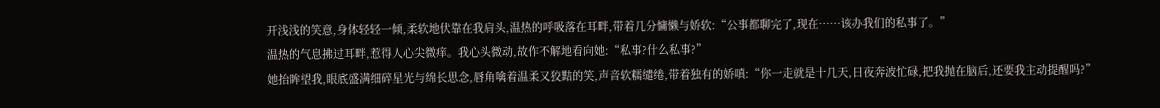开浅浅的笑意,身体轻轻一倾,柔软地伏靠在我肩头,温热的呼吸落在耳畔,带着几分慵懒与娇软:“公事都聊完了,现在……该办我们的私事了。”
温热的气息拂过耳畔,惹得人心尖微痒。我心头微动,故作不解地看向她:“私事?什么私事?”
她抬眸望我,眼底盛满细碎星光与绵长思念,唇角噙着温柔又狡黠的笑,声音软糯缱绻,带着独有的娇嗔:“你一走就是十几天,日夜奔波忙碌,把我抛在脑后,还要我主动提醒吗?”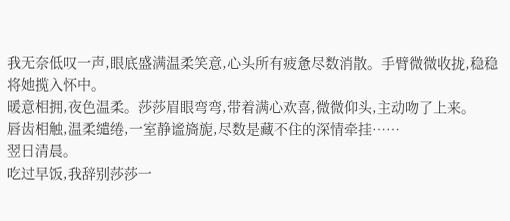我无奈低叹一声,眼底盛满温柔笑意,心头所有疲惫尽数消散。手臂微微收拢,稳稳将她揽入怀中。
暖意相拥,夜色温柔。莎莎眉眼弯弯,带着满心欢喜,微微仰头,主动吻了上来。
唇齿相触,温柔缱绻,一室静谧旖旎,尽数是藏不住的深情牵挂……
翌日清晨。
吃过早饭,我辞别莎莎一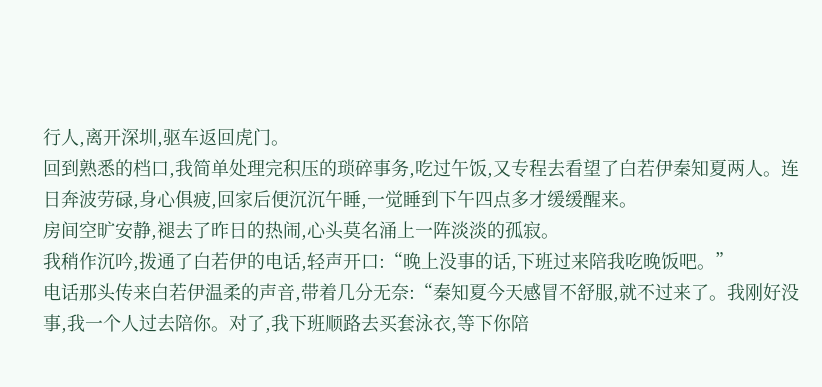行人,离开深圳,驱车返回虎门。
回到熟悉的档口,我简单处理完积压的琐碎事务,吃过午饭,又专程去看望了白若伊秦知夏两人。连日奔波劳碌,身心俱疲,回家后便沉沉午睡,一觉睡到下午四点多才缓缓醒来。
房间空旷安静,褪去了昨日的热闹,心头莫名涌上一阵淡淡的孤寂。
我稍作沉吟,拨通了白若伊的电话,轻声开口:“晚上没事的话,下班过来陪我吃晚饭吧。”
电话那头传来白若伊温柔的声音,带着几分无奈:“秦知夏今天感冒不舒服,就不过来了。我刚好没事,我一个人过去陪你。对了,我下班顺路去买套泳衣,等下你陪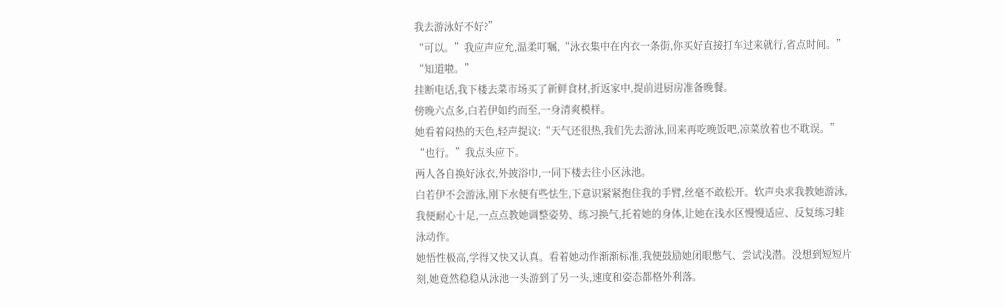我去游泳好不好?”
“可以。”我应声应允,温柔叮嘱,“泳衣集中在内衣一条街,你买好直接打车过来就行,省点时间。”
“知道啦。”
挂断电话,我下楼去菜市场买了新鲜食材,折返家中,提前进厨房准备晚餐。
傍晚六点多,白若伊如约而至,一身清爽模样。
她看着闷热的天色,轻声提议:“天气还很热,我们先去游泳,回来再吃晚饭吧,凉菜放着也不耽误。”
“也行。”我点头应下。
两人各自换好泳衣,外披浴巾,一同下楼去往小区泳池。
白若伊不会游泳,刚下水便有些怯生,下意识紧紧抱住我的手臂,丝毫不敢松开。软声央求我教她游泳,我便耐心十足,一点点教她调整姿势、练习换气,托着她的身体,让她在浅水区慢慢适应、反复练习蛙泳动作。
她悟性极高,学得又快又认真。看着她动作渐渐标准,我便鼓励她闭眼憋气、尝试浅潜。没想到短短片刻,她竟然稳稳从泳池一头游到了另一头,速度和姿态都格外利落。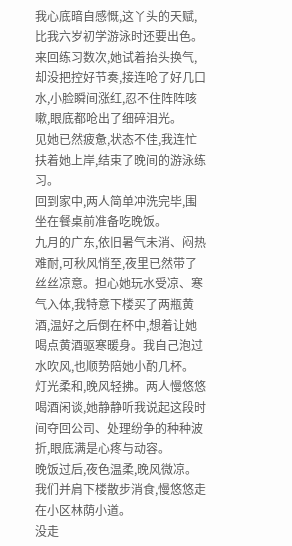我心底暗自感慨,这丫头的天赋,比我六岁初学游泳时还要出色。
来回练习数次,她试着抬头换气,却没把控好节奏,接连呛了好几口水,小脸瞬间涨红,忍不住阵阵咳嗽,眼底都呛出了细碎泪光。
见她已然疲惫,状态不佳,我连忙扶着她上岸,结束了晚间的游泳练习。
回到家中,两人简单冲洗完毕,围坐在餐桌前准备吃晚饭。
九月的广东,依旧暑气未消、闷热难耐,可秋风悄至,夜里已然带了丝丝凉意。担心她玩水受凉、寒气入体,我特意下楼买了两瓶黄酒,温好之后倒在杯中,想着让她喝点黄酒驱寒暖身。我自己泡过水吹风,也顺势陪她小酌几杯。
灯光柔和,晚风轻拂。两人慢悠悠喝酒闲谈,她静静听我说起这段时间夺回公司、处理纷争的种种波折,眼底满是心疼与动容。
晚饭过后,夜色温柔,晚风微凉。我们并肩下楼散步消食,慢悠悠走在小区林荫小道。
没走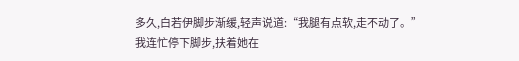多久,白若伊脚步渐缓,轻声说道:“我腿有点软,走不动了。”
我连忙停下脚步,扶着她在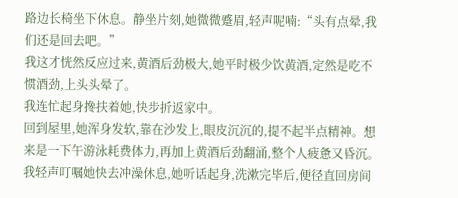路边长椅坐下休息。静坐片刻,她微微蹙眉,轻声呢喃:“头有点晕,我们还是回去吧。”
我这才恍然反应过来,黄酒后劲极大,她平时极少饮黄酒,定然是吃不惯酒劲,上头头晕了。
我连忙起身搀扶着她,快步折返家中。
回到屋里,她浑身发软,靠在沙发上,眼皮沉沉的,提不起半点精神。想来是一下午游泳耗费体力,再加上黄酒后劲翻涌,整个人疲惫又昏沉。
我轻声叮嘱她快去冲澡休息,她听话起身,洗漱完毕后,便径直回房间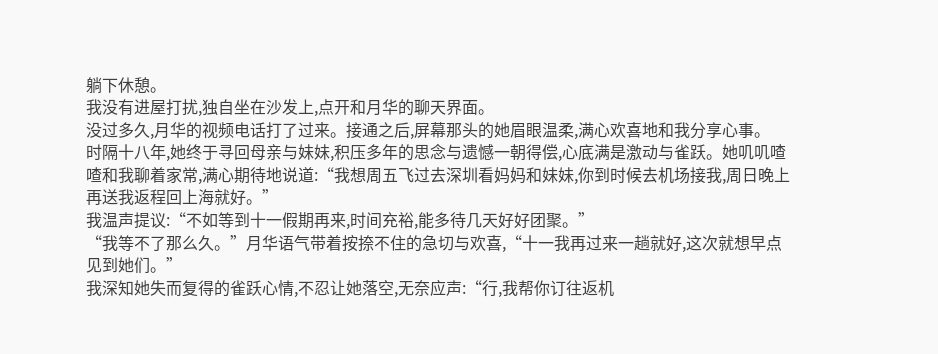躺下休憩。
我没有进屋打扰,独自坐在沙发上,点开和月华的聊天界面。
没过多久,月华的视频电话打了过来。接通之后,屏幕那头的她眉眼温柔,满心欢喜地和我分享心事。
时隔十八年,她终于寻回母亲与妹妹,积压多年的思念与遗憾一朝得偿,心底满是激动与雀跃。她叽叽喳喳和我聊着家常,满心期待地说道:“我想周五飞过去深圳看妈妈和妹妹,你到时候去机场接我,周日晚上再送我返程回上海就好。”
我温声提议:“不如等到十一假期再来,时间充裕,能多待几天好好团聚。”
“我等不了那么久。”月华语气带着按捺不住的急切与欢喜,“十一我再过来一趟就好,这次就想早点见到她们。”
我深知她失而复得的雀跃心情,不忍让她落空,无奈应声:“行,我帮你订往返机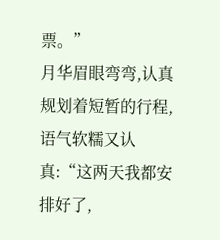票。”
月华眉眼弯弯,认真规划着短暂的行程,语气软糯又认真:“这两天我都安排好了,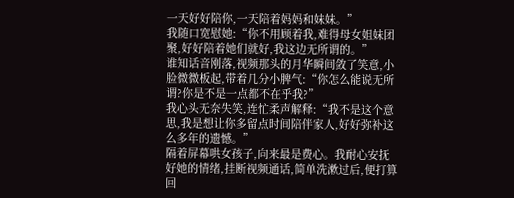一天好好陪你,一天陪着妈妈和妹妹。”
我随口宽慰她:“你不用顾着我,难得母女姐妹团聚,好好陪着她们就好,我这边无所谓的。”
谁知话音刚落,视频那头的月华瞬间敛了笑意,小脸微微板起,带着几分小脾气:“你怎么能说无所谓?你是不是一点都不在乎我?”
我心头无奈失笑,连忙柔声解释:“我不是这个意思,我是想让你多留点时间陪伴家人,好好弥补这么多年的遗憾。”
隔着屏幕哄女孩子,向来最是费心。我耐心安抚好她的情绪,挂断视频通话,简单洗漱过后,便打算回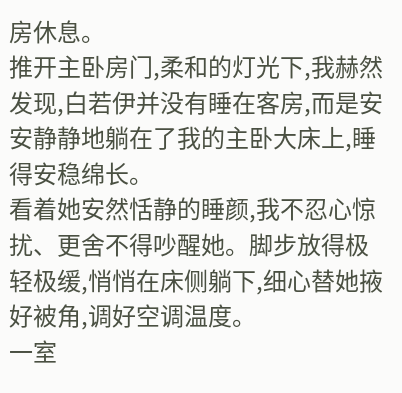房休息。
推开主卧房门,柔和的灯光下,我赫然发现,白若伊并没有睡在客房,而是安安静静地躺在了我的主卧大床上,睡得安稳绵长。
看着她安然恬静的睡颜,我不忍心惊扰、更舍不得吵醒她。脚步放得极轻极缓,悄悄在床侧躺下,细心替她掖好被角,调好空调温度。
一室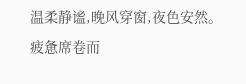温柔静谧,晚风穿窗,夜色安然。
疲惫席卷而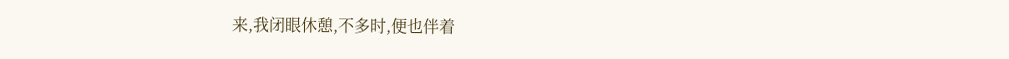来,我闭眼休憩,不多时,便也伴着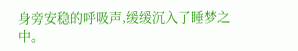身旁安稳的呼吸声,缓缓沉入了睡梦之中。